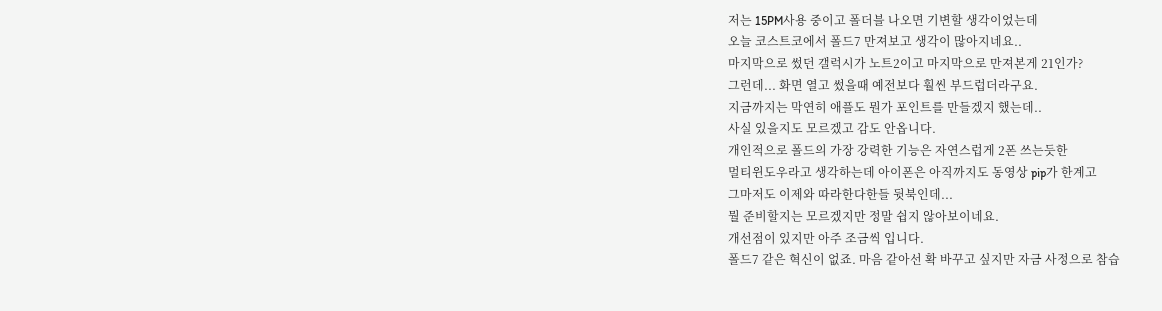저는 15PM사용 중이고 폴더블 나오면 기변할 생각이었는데
오늘 코스트코에서 폴드7 만져보고 생각이 많아지네요..
마지막으로 썼던 갤럭시가 노트2이고 마지막으로 만져본게 21인가?
그런데... 화면 열고 썼을때 예전보다 훨씬 부드럽더라구요.
지금까지는 막연히 애플도 뭔가 포인트를 만들겠지 했는데..
사실 있을지도 모르겠고 감도 안옵니다.
개인적으로 폴드의 가장 강력한 기능은 자연스럽게 2폰 쓰는듯한
멀티윈도우라고 생각하는데 아이폰은 아직까지도 동영상 pip가 한계고
그마저도 이제와 따라한다한들 뒷북인데...
뭘 준비할지는 모르겠지만 정말 쉽지 않아보이네요.
개선점이 있지만 아주 조금씩 입니다.
폴드7 같은 혁신이 없죠. 마음 같아선 확 바꾸고 싶지만 자금 사정으로 참습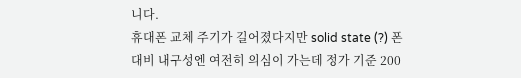니다.
휴대폰 교체 주기가 길어졌다지만 solid state (?) 폰 대비 내구성엔 여전히 의심이 가는데 정가 기준 200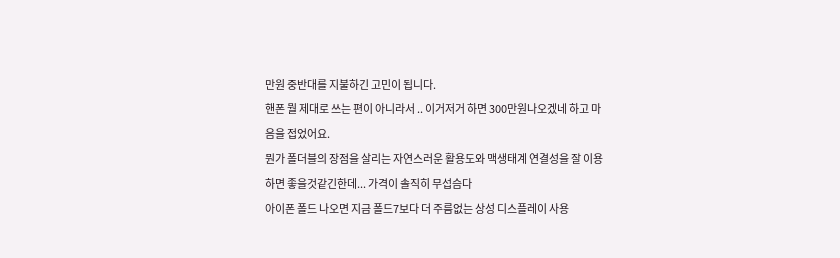만원 중반대를 지불하긴 고민이 됩니다.
핸폰 뭘 제대로 쓰는 편이 아니라서 .. 이거저거 하면 300만원나오겠네 하고 마음을 접었어요.
뭔가 폴더블의 장점을 살리는 자연스러운 활용도와 맥생태계 연결성을 잘 이용하면 좋을것같긴한데... 가격이 솔직히 무섭슴다
아이폰 폴드 나오면 지금 폴드7보다 더 주름없는 상성 디스플레이 사용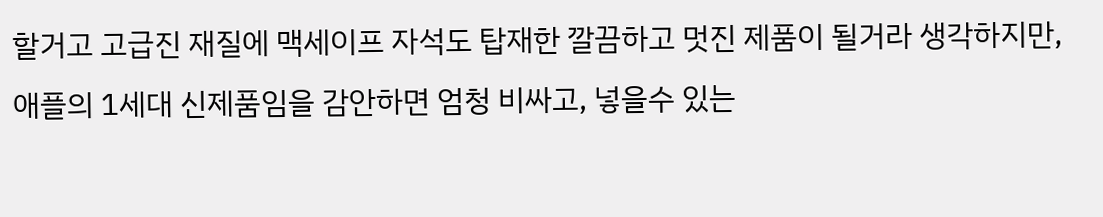할거고 고급진 재질에 맥세이프 자석도 탑재한 깔끔하고 멋진 제품이 될거라 생각하지만, 애플의 1세대 신제품임을 감안하면 엄청 비싸고, 넣을수 있는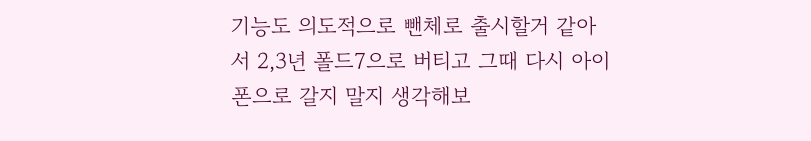기능도 의도적으로 뺀체로 출시할거 같아서 2,3년 폴드7으로 버티고 그때 다시 아이폰으로 갈지 말지 생각해보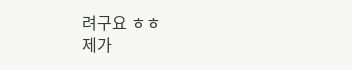려구요 ㅎㅎ
제가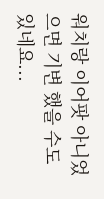워치랑 이어팟 아니었으면 기변 했을 수도 있네요...